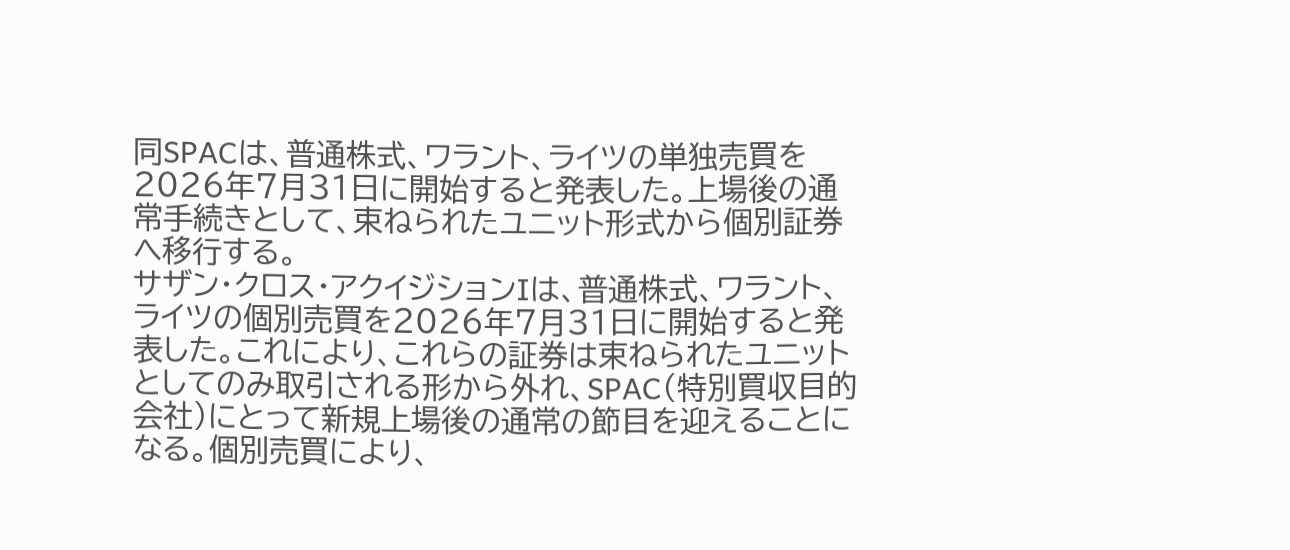同SPACは、普通株式、ワラント、ライツの単独売買を2026年7月31日に開始すると発表した。上場後の通常手続きとして、束ねられたユニット形式から個別証券へ移行する。
サザン・クロス・アクイジションIは、普通株式、ワラント、ライツの個別売買を2026年7月31日に開始すると発表した。これにより、これらの証券は束ねられたユニットとしてのみ取引される形から外れ、SPAC(特別買収目的会社)にとって新規上場後の通常の節目を迎えることになる。個別売買により、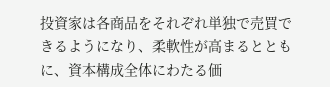投資家は各商品をそれぞれ単独で売買できるようになり、柔軟性が高まるとともに、資本構成全体にわたる価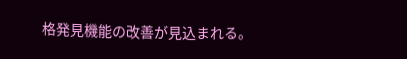格発見機能の改善が見込まれる。